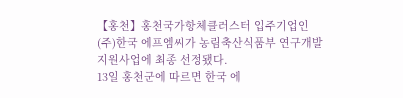【홍천】홍천국가항체클러스터 입주기업인 (주)한국 에프엠씨가 농림축산식품부 연구개발 지원사업에 최종 선정됐다.
13일 홍천군에 따르면 한국 에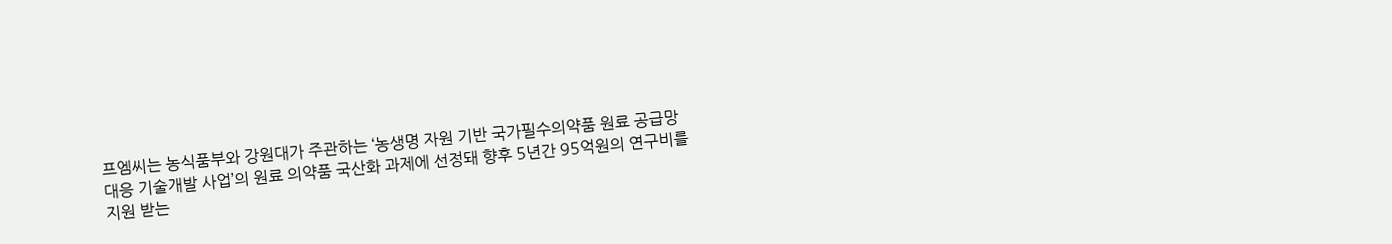프엠씨는 농식품부와 강원대가 주관하는 ‘농생명 자원 기반 국가필수의약품 원료 공급망 대응 기술개발 사업’의 원료 의약품 국산화 과제에 선정돼 향후 5년간 95억원의 연구비를 지원 받는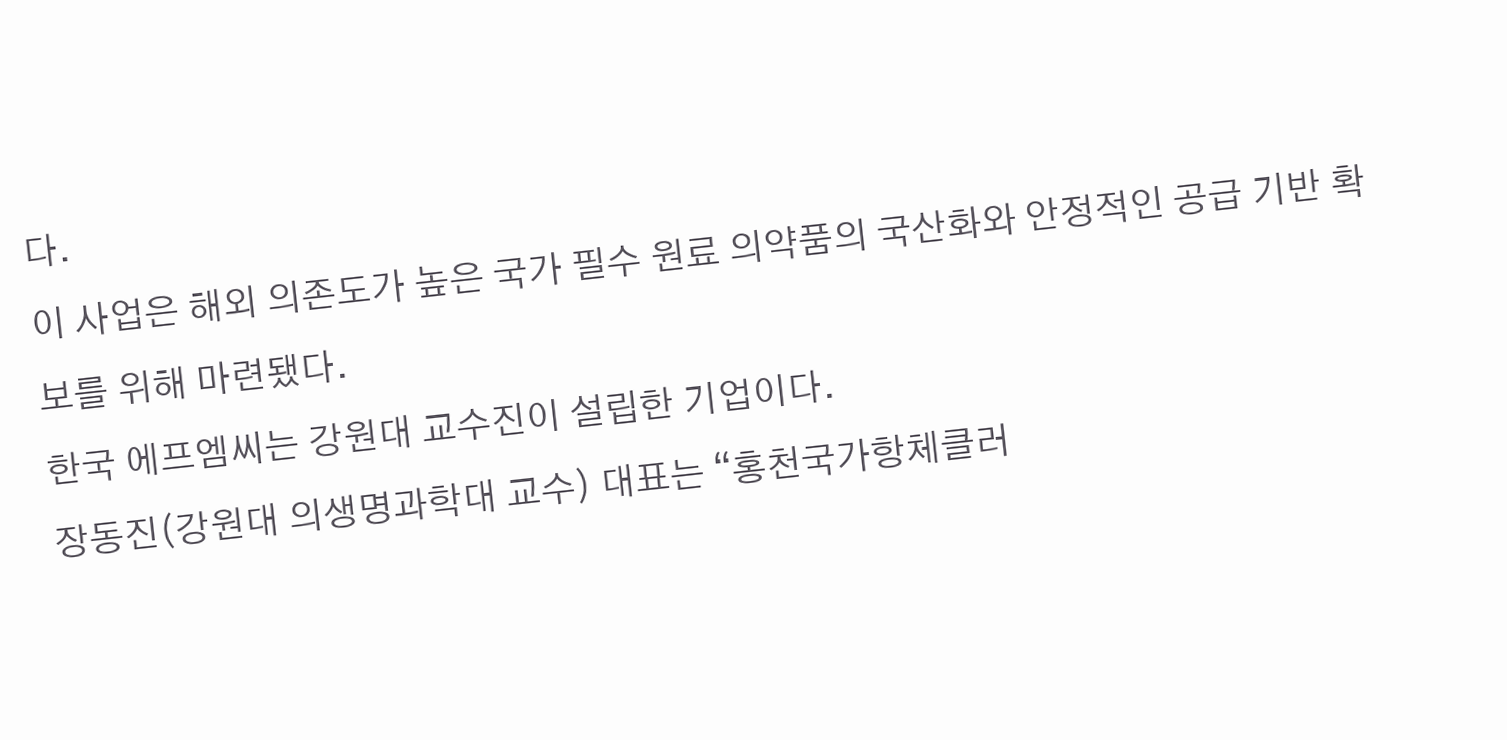다.
이 사업은 해외 의존도가 높은 국가 필수 원료 의약품의 국산화와 안정적인 공급 기반 확보를 위해 마련됐다.
한국 에프엠씨는 강원대 교수진이 설립한 기업이다.
장동진(강원대 의생명과학대 교수) 대표는 “홍천국가항체클러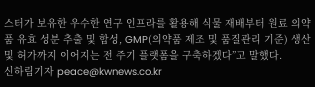스터가 보유한 우수한 연구 인프라를 활용해 식물 재배부터 원료 의약품 유효 성분 추출 및 합성, GMP(의약품 제조 및 품질관리 기준) 생산 및 허가까지 이어지는 전 주기 플랫폼을 구축하겠다”고 말했다.
신하림기자 peace@kwnews.co.kr